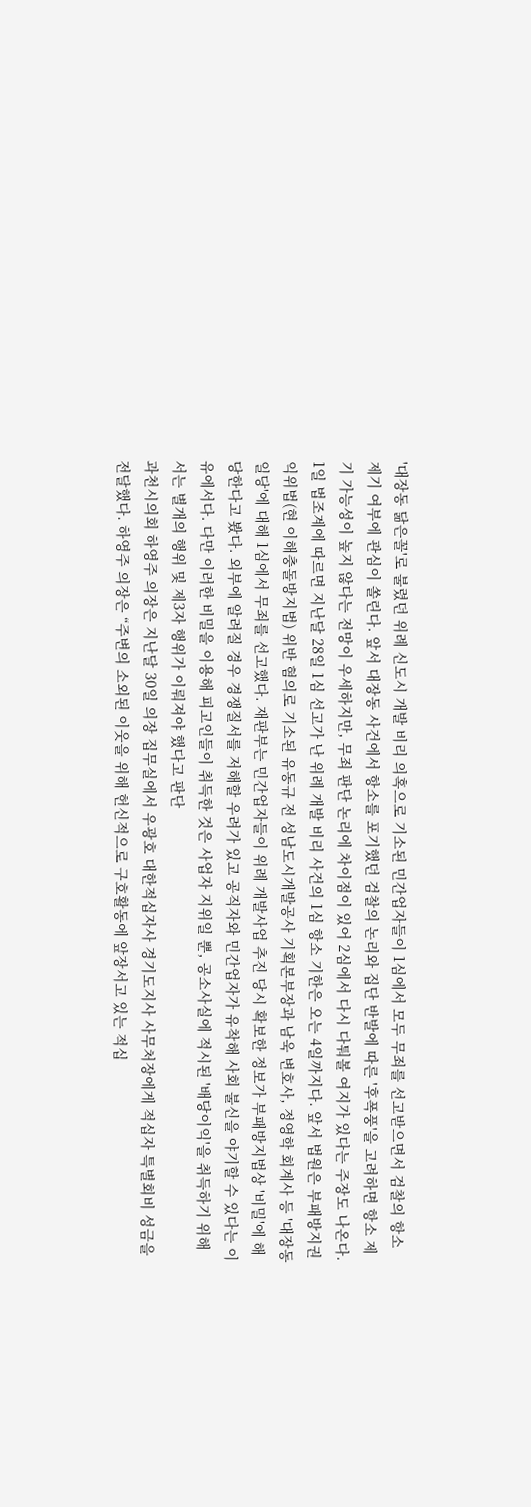'대장동 닮은꼴'로 불렸던 위례 신도시 개발 비리 의혹으로 기소된 민간업자들이 1심에서 모두 무죄를 선고받으면서 검찰의 항소 제기 여부에 관심이 쏠린다. 앞서 대장동 사건에서 항소를 포기했던 검찰의 논리와 집단 반발에 따른 '후폭풍'을 고려하면 항소 제기 가능성이 높지 않다는 전망이 우세하지만, 무죄 판단 논리에 차이점이 있어 2심에서 다시 다퉈볼 여지가 있다는 주장도 나온다. 1일 법조계에 따르면 지난달 28일 1심 선고가 난 위례 개발 비리 사건의 1심 항소 기한은 오는 4일까지다. 앞서 법원은 부패방지권익위법(현 이해충돌방지법) 위반 혐의로 기소된 유동규 전 성남도시개발공사 기획본부장과 남욱 변호사, 정영학 회계사 등 '대장동 일당'에 대해 1심에서 무죄를 선고했다. 재판부는 민간업자들이 위례 개발사업 추진 당시 확보한 정보가 부패방지법상 '비밀'에 해당한다고 봤다. 외부에 알려질 경우 경쟁질서를 저해할 우려가 있고 공직자와 민간업자가 유착해 사회 불신을 야기할 수 있다는 이유에서다. 다만 이러한 비밀을 이용해 피고인들이 취득한 것은 사업자 지위일 뿐, 공소사실에 적시된 '배당이익'을 취득하기 위해서는 별개의 행위 및 제3자 행위가 이뤄져야 했다고 판단
과천시의회 하영주 의장은 지난달 30일 의장 집무실에서 우광호 대한적십자사 경기도지사 사무처장에게 적십자 특별회비 성금을 전달했다. 하영주 의장은 “주변의 소외된 이웃을 위해 헌신적으로 구호활동에 앞장서고 있는 적십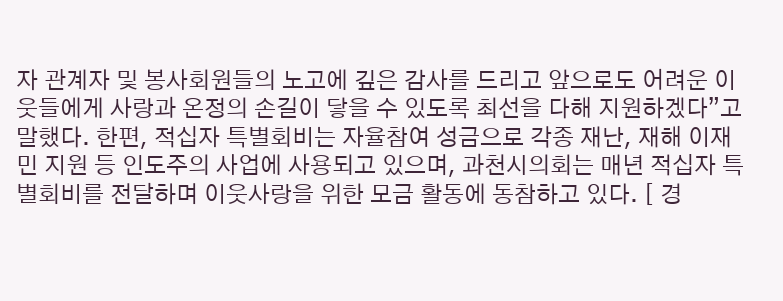자 관계자 및 봉사회원들의 노고에 깊은 감사를 드리고 앞으로도 어려운 이웃들에게 사랑과 온정의 손길이 닿을 수 있도록 최선을 다해 지원하겠다”고 말했다. 한편, 적십자 특별회비는 자율참여 성금으로 각종 재난, 재해 이재민 지원 등 인도주의 사업에 사용되고 있으며, 과천시의회는 매년 적십자 특별회비를 전달하며 이웃사랑을 위한 모금 활동에 동참하고 있다. [ 경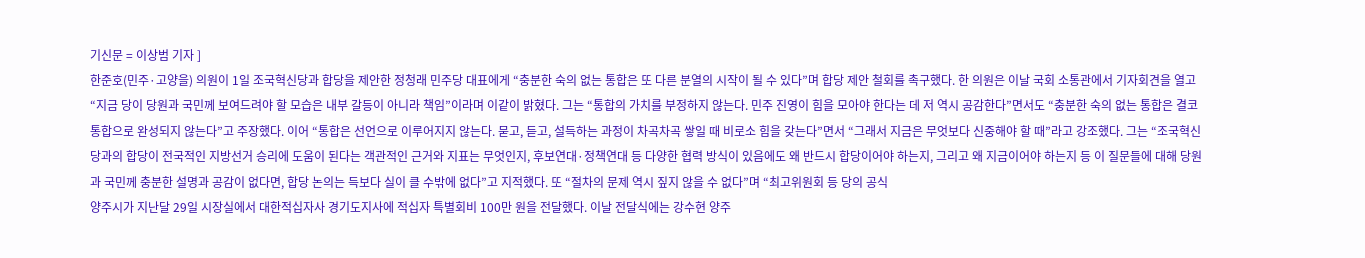기신문 = 이상범 기자 ]
한준호(민주·고양을) 의원이 1일 조국혁신당과 합당을 제안한 정청래 민주당 대표에게 “충분한 숙의 없는 통합은 또 다른 분열의 시작이 될 수 있다”며 합당 제안 철회를 촉구했다. 한 의원은 이날 국회 소통관에서 기자회견을 열고 “지금 당이 당원과 국민께 보여드려야 할 모습은 내부 갈등이 아니라 책임”이라며 이같이 밝혔다. 그는 “통합의 가치를 부정하지 않는다. 민주 진영이 힘을 모아야 한다는 데 저 역시 공감한다”면서도 “충분한 숙의 없는 통합은 결코 통합으로 완성되지 않는다”고 주장했다. 이어 “통합은 선언으로 이루어지지 않는다. 묻고, 듣고, 설득하는 과정이 차곡차곡 쌓일 때 비로소 힘을 갖는다”면서 “그래서 지금은 무엇보다 신중해야 할 때”라고 강조했다. 그는 “조국혁신당과의 합당이 전국적인 지방선거 승리에 도움이 된다는 객관적인 근거와 지표는 무엇인지, 후보연대·정책연대 등 다양한 협력 방식이 있음에도 왜 반드시 합당이어야 하는지, 그리고 왜 지금이어야 하는지 등 이 질문들에 대해 당원과 국민께 충분한 설명과 공감이 없다면, 합당 논의는 득보다 실이 클 수밖에 없다”고 지적했다. 또 “절차의 문제 역시 짚지 않을 수 없다”며 “최고위원회 등 당의 공식
양주시가 지난달 29일 시장실에서 대한적십자사 경기도지사에 적십자 특별회비 100만 원을 전달했다. 이날 전달식에는 강수현 양주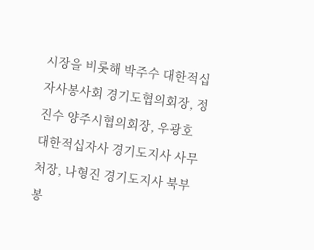시장을 비롯해 박주수 대한적십자사봉사회 경기도협의회장, 정진수 양주시협의회장, 우광호 대한적십자사 경기도지사 사무처장, 나형진 경기도지사 북부봉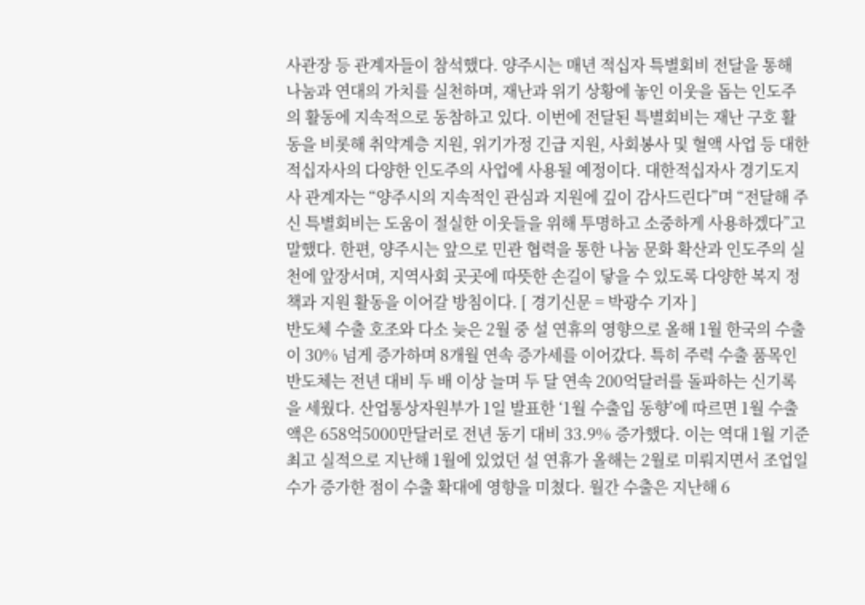사관장 등 관계자들이 참석했다. 양주시는 매년 적십자 특별회비 전달을 통해 나눔과 연대의 가치를 실천하며, 재난과 위기 상황에 놓인 이웃을 돕는 인도주의 활동에 지속적으로 동참하고 있다. 이번에 전달된 특별회비는 재난 구호 활동을 비롯해 취약계층 지원, 위기가정 긴급 지원, 사회봉사 및 혈액 사업 등 대한적십자사의 다양한 인도주의 사업에 사용될 예정이다. 대한적십자사 경기도지사 관계자는 “양주시의 지속적인 관심과 지원에 깊이 감사드린다”며 “전달해 주신 특별회비는 도움이 절실한 이웃들을 위해 투명하고 소중하게 사용하겠다”고 말했다. 한편, 양주시는 앞으로 민관 협력을 통한 나눔 문화 확산과 인도주의 실천에 앞장서며, 지역사회 곳곳에 따뜻한 손길이 닿을 수 있도록 다양한 복지 정책과 지원 활동을 이어갈 방침이다. [ 경기신문 = 박광수 기자 ]
반도체 수출 호조와 다소 늦은 2월 중 설 연휴의 영향으로 올해 1월 한국의 수출이 30% 넘게 증가하며 8개월 연속 증가세를 이어갔다. 특히 주력 수출 품목인 반도체는 전년 대비 두 배 이상 늘며 두 달 연속 200억달러를 돌파하는 신기록을 세웠다. 산업통상자원부가 1일 발표한 ‘1월 수출입 동향’에 따르면 1월 수출액은 658억5000만달러로 전년 동기 대비 33.9% 증가했다. 이는 역대 1월 기준 최고 실적으로 지난해 1월에 있었던 설 연휴가 올해는 2월로 미뤄지면서 조업일수가 증가한 점이 수출 확대에 영향을 미쳤다. 월간 수출은 지난해 6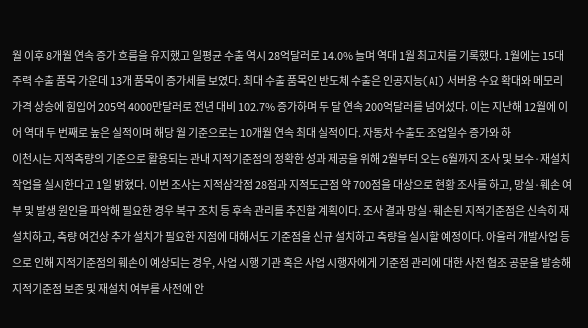월 이후 8개월 연속 증가 흐름을 유지했고 일평균 수출 역시 28억달러로 14.0% 늘며 역대 1월 최고치를 기록했다. 1월에는 15대 주력 수출 품목 가운데 13개 품목이 증가세를 보였다. 최대 수출 품목인 반도체 수출은 인공지능(AI) 서버용 수요 확대와 메모리 가격 상승에 힘입어 205억 4000만달러로 전년 대비 102.7% 증가하며 두 달 연속 200억달러를 넘어섰다. 이는 지난해 12월에 이어 역대 두 번째로 높은 실적이며 해당 월 기준으로는 10개월 연속 최대 실적이다. 자동차 수출도 조업일수 증가와 하
이천시는 지적측량의 기준으로 활용되는 관내 지적기준점의 정확한 성과 제공을 위해 2월부터 오는 6월까지 조사 및 보수·재설치 작업을 실시한다고 1일 밝혔다. 이번 조사는 지적삼각점 28점과 지적도근점 약 700점을 대상으로 현황 조사를 하고, 망실·훼손 여부 및 발생 원인을 파악해 필요한 경우 복구 조치 등 후속 관리를 추진할 계획이다. 조사 결과 망실·훼손된 지적기준점은 신속히 재설치하고, 측량 여건상 추가 설치가 필요한 지점에 대해서도 기준점을 신규 설치하고 측량을 실시할 예정이다. 아울러 개발사업 등으로 인해 지적기준점의 훼손이 예상되는 경우, 사업 시행 기관 혹은 사업 시행자에게 기준점 관리에 대한 사전 협조 공문을 발송해 지적기준점 보존 및 재설치 여부를 사전에 안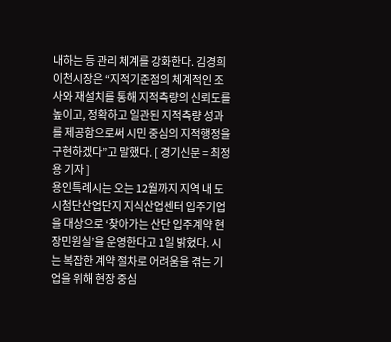내하는 등 관리 체계를 강화한다. 김경희 이천시장은 “지적기준점의 체계적인 조사와 재설치를 통해 지적측량의 신뢰도를 높이고, 정확하고 일관된 지적측량 성과를 제공함으로써 시민 중심의 지적행정을 구현하겠다”고 말했다. [ 경기신문 = 최정용 기자 ]
용인특례시는 오는 12월까지 지역 내 도시첨단산업단지 지식산업센터 입주기업을 대상으로 ‘찾아가는 산단 입주계약 현장민원실’을 운영한다고 1일 밝혔다. 시는 복잡한 계약 절차로 어려움을 겪는 기업을 위해 현장 중심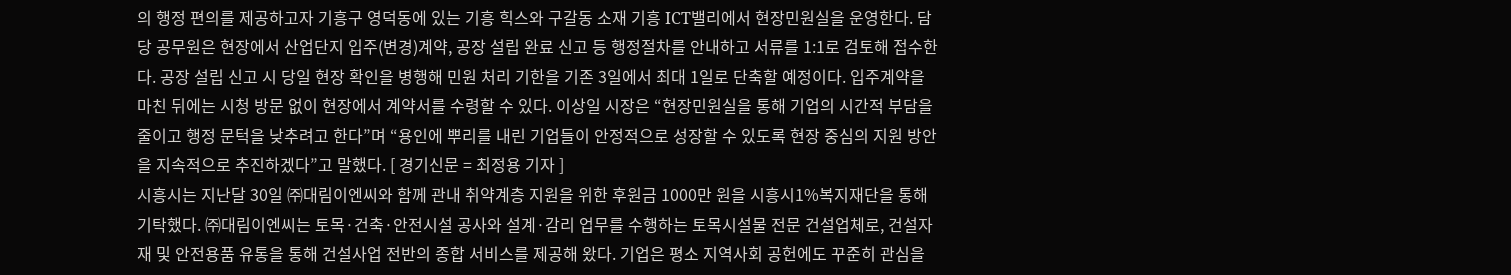의 행정 편의를 제공하고자 기흥구 영덕동에 있는 기흥 힉스와 구갈동 소재 기흥 ICT밸리에서 현장민원실을 운영한다. 담당 공무원은 현장에서 산업단지 입주(변경)계약, 공장 설립 완료 신고 등 행정절차를 안내하고 서류를 1:1로 검토해 접수한다. 공장 설립 신고 시 당일 현장 확인을 병행해 민원 처리 기한을 기존 3일에서 최대 1일로 단축할 예정이다. 입주계약을 마친 뒤에는 시청 방문 없이 현장에서 계약서를 수령할 수 있다. 이상일 시장은 “현장민원실을 통해 기업의 시간적 부담을 줄이고 행정 문턱을 낮추려고 한다”며 “용인에 뿌리를 내린 기업들이 안정적으로 성장할 수 있도록 현장 중심의 지원 방안을 지속적으로 추진하겠다”고 말했다. [ 경기신문 = 최정용 기자 ]
시흥시는 지난달 30일 ㈜대림이엔씨와 함께 관내 취약계층 지원을 위한 후원금 1000만 원을 시흥시1%복지재단을 통해 기탁했다. ㈜대림이엔씨는 토목·건축·안전시설 공사와 설계·감리 업무를 수행하는 토목시설물 전문 건설업체로, 건설자재 및 안전용품 유통을 통해 건설사업 전반의 종합 서비스를 제공해 왔다. 기업은 평소 지역사회 공헌에도 꾸준히 관심을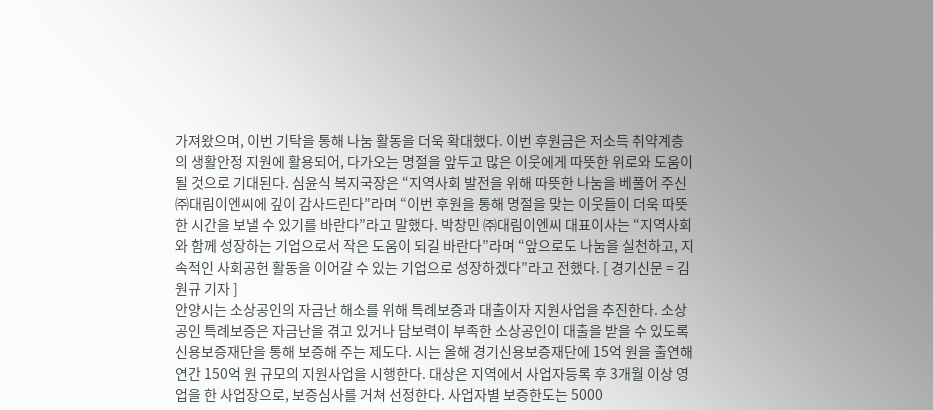가져왔으며, 이번 기탁을 통해 나눔 활동을 더욱 확대했다. 이번 후원금은 저소득 취약계층의 생활안정 지원에 활용되어, 다가오는 명절을 앞두고 많은 이웃에게 따뜻한 위로와 도움이 될 것으로 기대된다. 심윤식 복지국장은 “지역사회 발전을 위해 따뜻한 나눔을 베풀어 주신 ㈜대림이엔씨에 깊이 감사드린다”라며 “이번 후원을 통해 명절을 맞는 이웃들이 더욱 따뜻한 시간을 보낼 수 있기를 바란다”라고 말했다. 박창민 ㈜대림이엔씨 대표이사는 “지역사회와 함께 성장하는 기업으로서 작은 도움이 되길 바란다”라며 “앞으로도 나눔을 실천하고, 지속적인 사회공헌 활동을 이어갈 수 있는 기업으로 성장하겠다”라고 전했다. [ 경기신문 = 김원규 기자 ]
안양시는 소상공인의 자금난 해소를 위해 특례보증과 대출이자 지원사업을 추진한다. 소상공인 특례보증은 자금난을 겪고 있거나 담보력이 부족한 소상공인이 대출을 받을 수 있도록 신용보증재단을 통해 보증해 주는 제도다. 시는 올해 경기신용보증재단에 15억 원을 출연해 연간 150억 원 규모의 지원사업을 시행한다. 대상은 지역에서 사업자등록 후 3개월 이상 영업을 한 사업장으로, 보증심사를 거쳐 선정한다. 사업자별 보증한도는 5000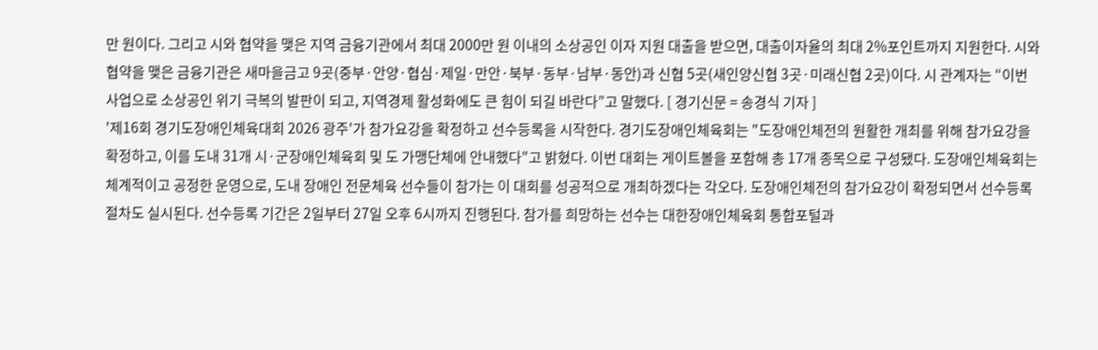만 원이다. 그리고 시와 협약을 맺은 지역 금융기관에서 최대 2000만 원 이내의 소상공인 이자 지원 대출을 받으면, 대출이자율의 최대 2%포인트까지 지원한다. 시와 협약을 맺은 금융기관은 새마을금고 9곳(중부·안양·협심·제일·만안·북부·동부·남부·동안)과 신협 5곳(새인양신협 3곳·미래신협 2곳)이다. 시 관계자는 “이번 사업으로 소상공인 위기 극복의 발판이 되고, 지역경제 활성화에도 큰 힘이 되길 바란다”고 말했다. [ 경기신문 = 송경식 기자 ]
'제16회 경기도장애인체육대회 2026 광주'가 참가요강을 확정하고 선수등록을 시작한다. 경기도장애인체육회는 "도장애인체전의 원활한 개최를 위해 참가요강을 확정하고, 이를 도내 31개 시·군장애인체육회 및 도 가맹단체에 안내했다"고 밝혔다. 이번 대회는 게이트볼을 포함해 총 17개 종목으로 구성됐다. 도장애인체육회는 체계적이고 공정한 운영으로, 도내 장애인 전문체육 선수들이 참가는 이 대회를 성공적으로 개최하겠다는 각오다. 도장애인체전의 참가요강이 확정되면서 선수등록 절차도 실시된다. 선수등록 기간은 2일부터 27일 오후 6시까지 진행된다. 참가를 희망하는 선수는 대한장애인체육회 통합포털과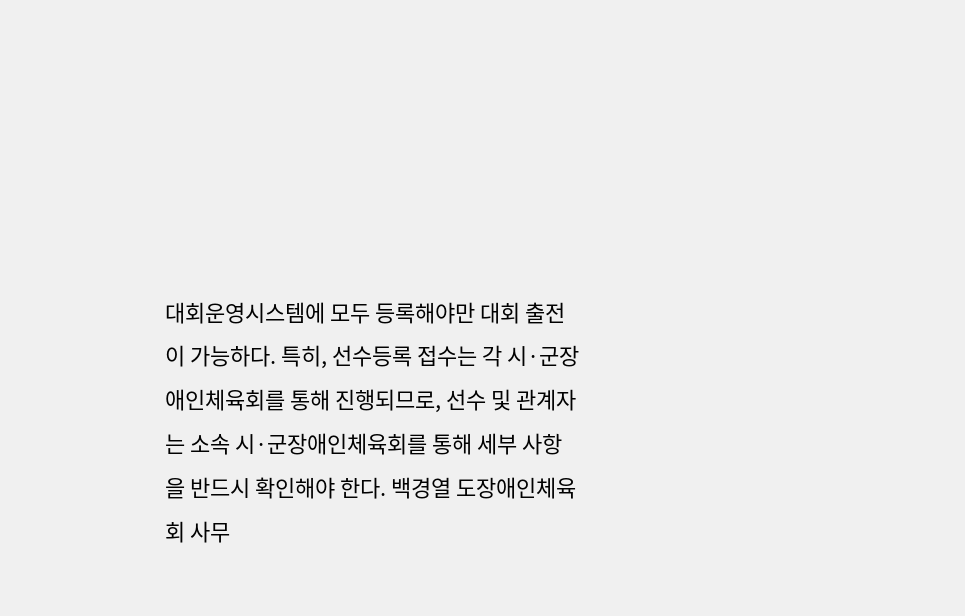대회운영시스템에 모두 등록해야만 대회 출전이 가능하다. 특히, 선수등록 접수는 각 시·군장애인체육회를 통해 진행되므로, 선수 및 관계자는 소속 시·군장애인체육회를 통해 세부 사항을 반드시 확인해야 한다. 백경열 도장애인체육회 사무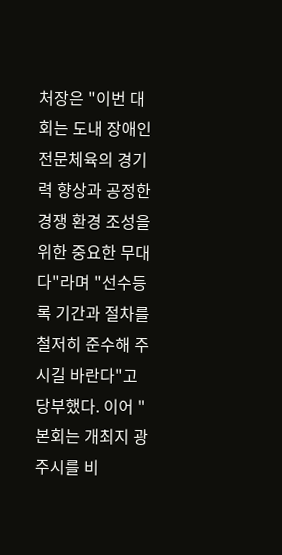처장은 "이번 대회는 도내 장애인 전문체육의 경기력 향상과 공정한 경쟁 환경 조성을 위한 중요한 무대다"라며 "선수등록 기간과 절차를 철저히 준수해 주시길 바란다"고 당부했다. 이어 "본회는 개최지 광주시를 비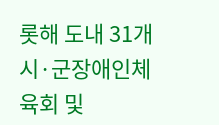롯해 도내 31개 시·군장애인체육회 및